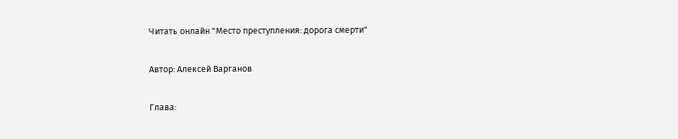Читать онлайн "Место преступления: дорога смерти"

Автор: Алексей Варганов

Глава: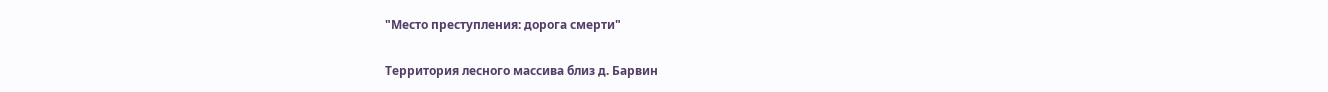"Место преступления: дорога смерти"

Территория лесного массива близ д. Барвин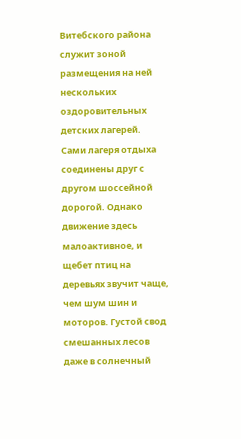Витебского района служит зоной размещения на ней нескольких оздоровительных детских лагерей. Сами лагеря отдыха соединены друг с другом шоссейной дорогой. Однако движение здесь малоактивное, и щебет птиц на деревьях звучит чаще, чем шум шин и моторов. Густой свод смешанных лесов даже в солнечный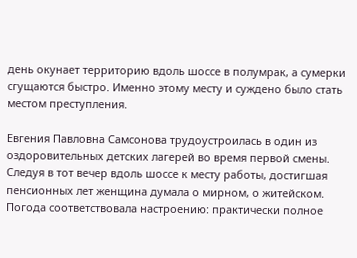день окунает территорию вдоль шоссе в полумрак, а сумерки сгущаются быстро. Именно этому месту и суждено было стать местом преступления.

Евгения Павловна Самсонова трудоустроилась в один из оздоровительных детских лагерей во время первой смены. Следуя в тот вечер вдоль шоссе к месту работы, достигшая пенсионных лет женщина думала о мирном, о житейском. Погода соответствовала настроению: практически полное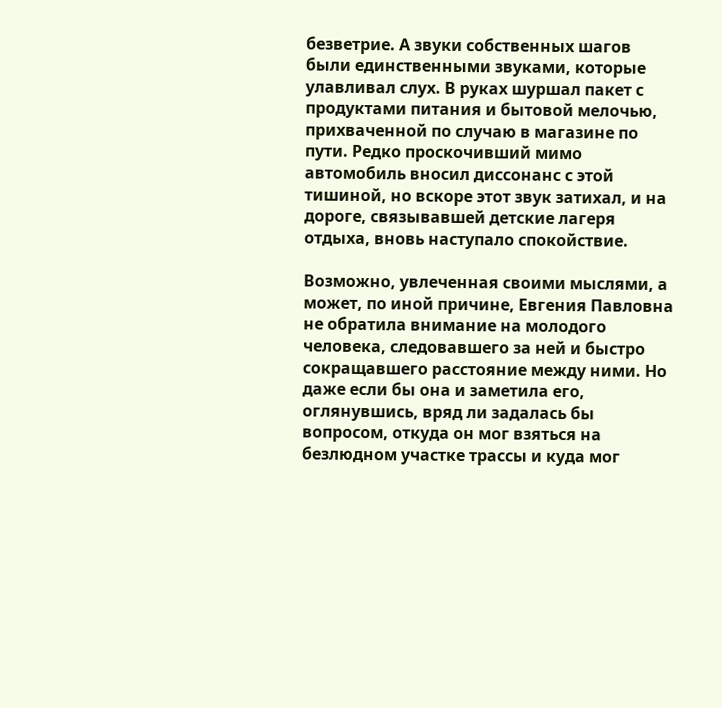безветрие. А звуки собственных шагов были единственными звуками, которые улавливал слух. В руках шуршал пакет с продуктами питания и бытовой мелочью, прихваченной по случаю в магазине по пути. Редко проскочивший мимо автомобиль вносил диссонанс с этой тишиной, но вскоре этот звук затихал, и на дороге, связывавшей детские лагеря отдыха, вновь наступало спокойствие.

Возможно, увлеченная своими мыслями, а может, по иной причине, Евгения Павловна не обратила внимание на молодого человека, следовавшего за ней и быстро сокращавшего расстояние между ними. Но даже если бы она и заметила его, оглянувшись, вряд ли задалась бы вопросом, откуда он мог взяться на безлюдном участке трассы и куда мог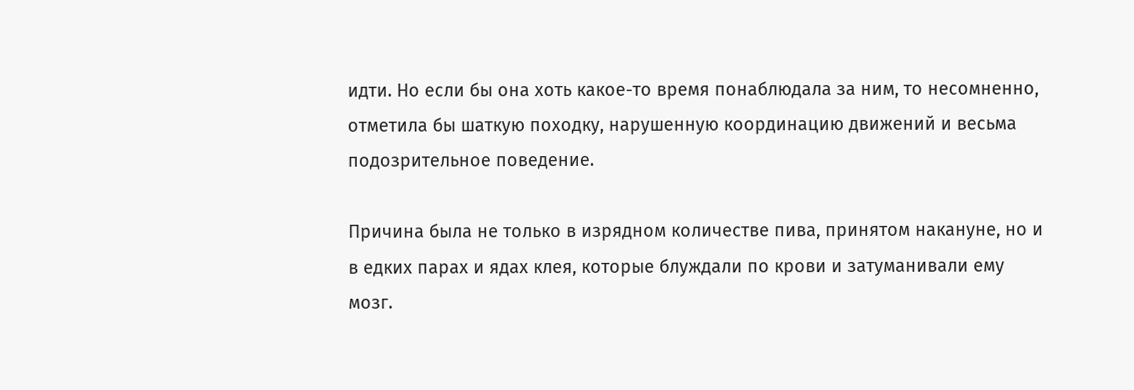идти. Но если бы она хоть какое-то время понаблюдала за ним, то несомненно, отметила бы шаткую походку, нарушенную координацию движений и весьма подозрительное поведение.

Причина была не только в изрядном количестве пива, принятом накануне, но и в едких парах и ядах клея, которые блуждали по крови и затуманивали ему мозг.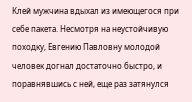Клей мужчина вдыхал из имеющегося при себе пакета. Несмотря на неустойчивую походку, Евгению Павловну молодой человек догнал достаточно быстро, и поравнявшись с ней, еще раз затянулся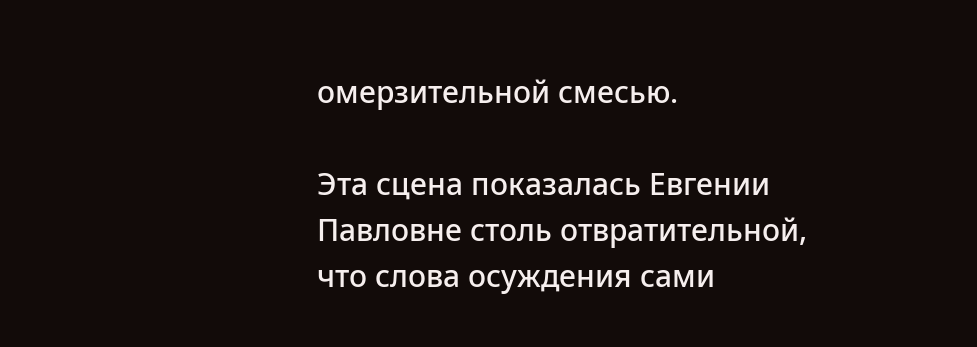омерзительной смесью.

Эта сцена показалась Евгении Павловне столь отвратительной, что слова осуждения сами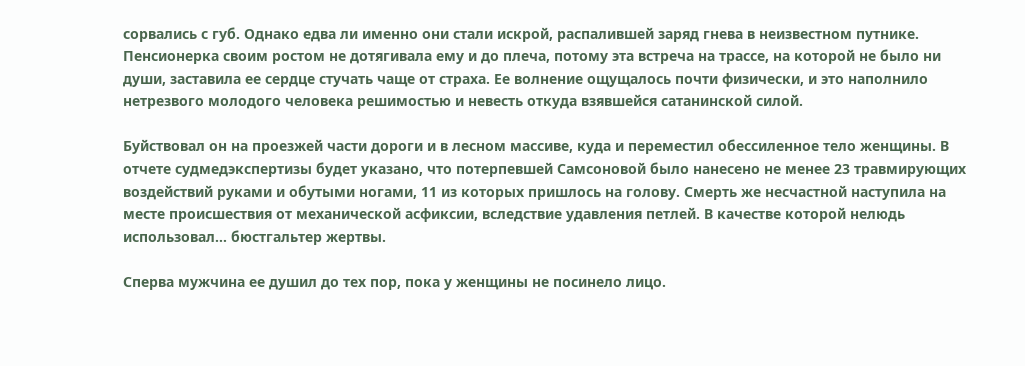сорвались с губ. Однако едва ли именно они стали искрой, распалившей заряд гнева в неизвестном путнике. Пенсионерка своим ростом не дотягивала ему и до плеча, потому эта встреча на трассе, на которой не было ни души, заставила ее сердце стучать чаще от страха. Ее волнение ощущалось почти физически, и это наполнило нетрезвого молодого человека решимостью и невесть откуда взявшейся сатанинской силой.

Буйствовал он на проезжей части дороги и в лесном массиве, куда и переместил обессиленное тело женщины. В отчете судмедэкспертизы будет указано, что потерпевшей Самсоновой было нанесено не менее 23 травмирующих воздействий руками и обутыми ногами, 11 из которых пришлось на голову. Смерть же несчастной наступила на месте происшествия от механической асфиксии, вследствие удавления петлей. В качестве которой нелюдь использовал… бюстгальтер жертвы.

Сперва мужчина ее душил до тех пор, пока у женщины не посинело лицо.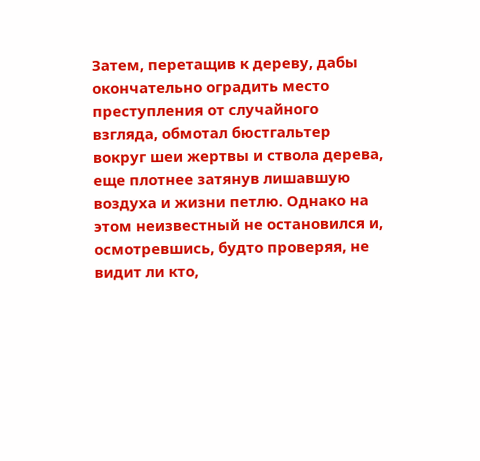Затем, перетащив к дереву, дабы окончательно оградить место преступления от случайного взгляда, обмотал бюстгальтер вокруг шеи жертвы и ствола дерева, еще плотнее затянув лишавшую воздуха и жизни петлю. Однако на этом неизвестный не остановился и, осмотревшись, будто проверяя, не видит ли кто,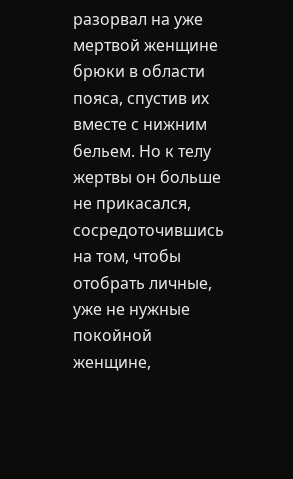разорвал на уже мертвой женщине брюки в области пояса, спустив их вместе с нижним бельем. Но к телу жертвы он больше не прикасался, сосредоточившись на том, чтобы отобрать личные, уже не нужные покойной женщине,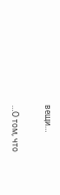вещи…

…О том, что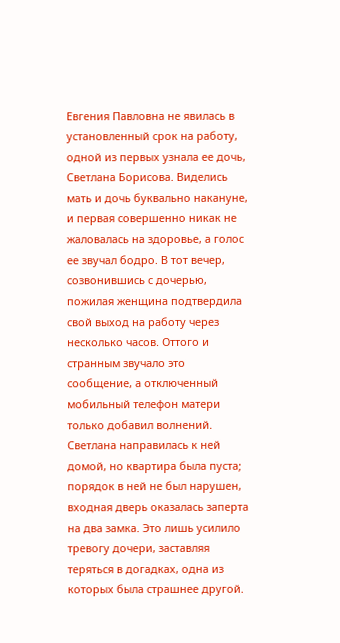Евгения Павловна не явилась в установленный срок на работу, одной из первых узнала ее дочь, Светлана Борисова. Виделись мать и дочь буквально накануне, и первая совершенно никак не жаловалась на здоровье, а голос ее звучал бодро. В тот вечер, созвонившись с дочерью, пожилая женщина подтвердила свой выход на работу через несколько часов. Оттого и странным звучало это сообщение, а отключенный мобильный телефон матери только добавил волнений. Светлана направилась к ней домой, но квартира была пуста; порядок в ней не был нарушен, входная дверь оказалась заперта на два замка. Это лишь усилило тревогу дочери, заставляя теряться в догадках, одна из которых была страшнее другой.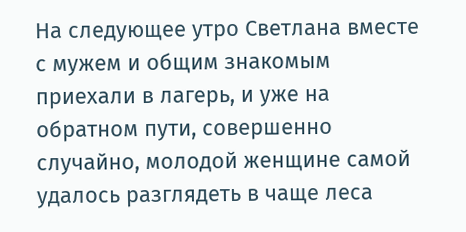На следующее утро Светлана вместе с мужем и общим знакомым приехали в лагерь, и уже на обратном пути, совершенно случайно, молодой женщине самой удалось разглядеть в чаще леса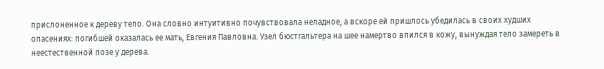прислоненное к дереву тело. Она словно интуитивно почувствовала неладное, а вскоре ей пришлось убедилась в своих худших опасениях: погибшей оказалась ее мать, Евгения Павловна. Узел бюстгальтера на шее намертво впился в кожу, вынуждая тело замереть в неестественной позе у дерева.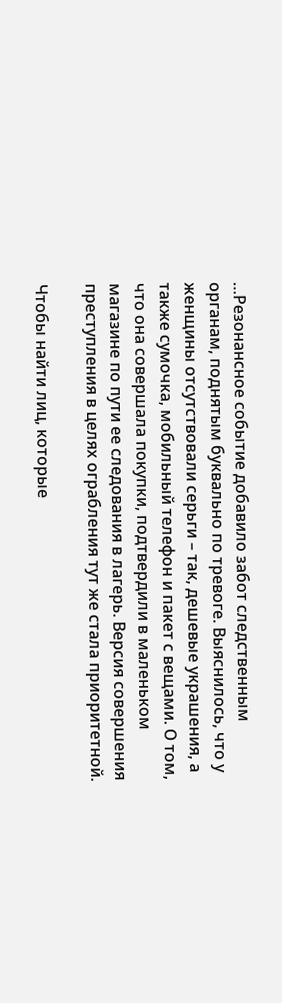…Резонансное событие добавило забот следственным органам, поднятым буквально по тревоге. Выяснилось, что у женщины отсутствовали серьги – так, дешевые украшения, а также сумочка, мобильный телефон и пакет с вещами. О том, что она совершала покупки, подтвердили в маленьком магазине по пути ее следования в лагерь. Версия совершения преступления в целях ограбления тут же стала приоритетной.

Чтобы найти лиц, которые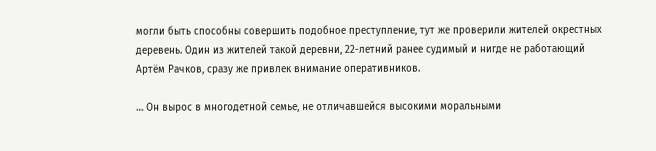могли быть способны совершить подобное преступление, тут же проверили жителей окрестных деревень. Один из жителей такой деревни, 22-летний ранее судимый и нигде не работающий Артём Рачков, сразу же привлек внимание оперативников.

… Он вырос в многодетной семье, не отличавшейся высокими моральными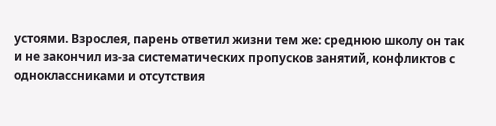устоями. Взрослея, парень ответил жизни тем же: среднюю школу он так и не закончил из-за систематических пропусков занятий, конфликтов с одноклассниками и отсутствия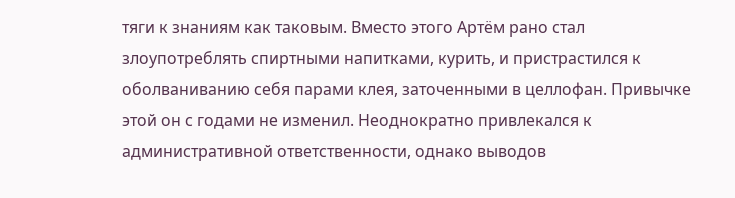тяги к знаниям как таковым. Вместо этого Артём рано стал злоупотреблять спиртными напитками, курить, и пристрастился к оболваниванию себя парами клея, заточенными в целлофан. Привычке этой он с годами не изменил. Неоднократно привлекался к административной ответственности, однако выводов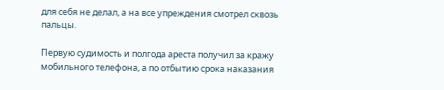для себя не делал, а на все упреждения смотрел сквозь пальцы.

Первую судимость и полгода ареста получил за кражу мобильного телефона, а по отбытию срока наказания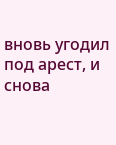вновь угодил под арест, и снова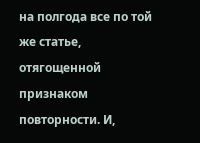на полгода все по той же статье, отягощенной признаком повторности. И,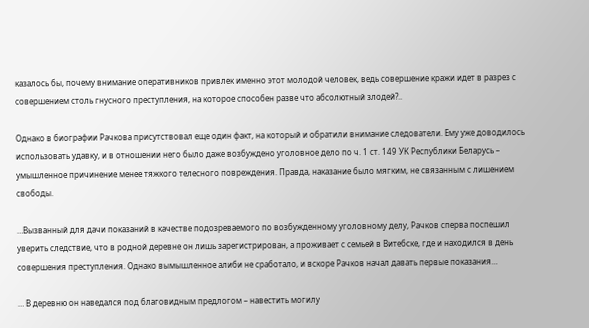казалось бы, почему внимание оперативников привлек именно этот молодой человек, ведь совершение кражи идет в разрез с совершением столь гнусного преступления, на которое способен разве что абсолютный злодей?..

Однако в биографии Рачкова присутствовал еще один факт, на который и обратили внимание следователи. Ему уже доводилось использовать удавку, и в отношении него было даже возбуждено уголовное дело по ч. 1 ст. 149 УК Республики Беларусь – умышленное причинение менее тяжкого телесного повреждения. Правда, наказание было мягким, не связанным с лишением свободы.

…Вызванный для дачи показаний в качестве подозреваемого по возбужденному уголовному делу, Рачков сперва поспешил уверить следствие, что в родной деревне он лишь зарегистрирован, а проживает с семьей в Витебске, где и находился в день совершения преступления. Однако вымышленное алиби не сработало, и вскоре Рачков начал давать первые показания…

… В деревню он наведался под благовидным предлогом – навестить могилу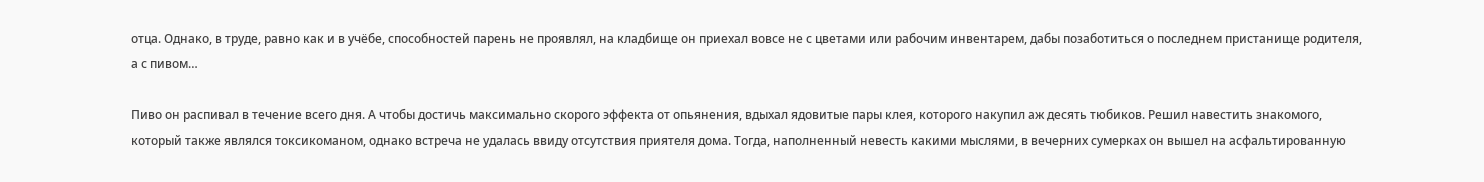отца. Однако, в труде, равно как и в учёбе, способностей парень не проявлял, на кладбище он приехал вовсе не с цветами или рабочим инвентарем, дабы позаботиться о последнем пристанище родителя, а с пивом…

Пиво он распивал в течение всего дня. А чтобы достичь максимально скорого эффекта от опьянения, вдыхал ядовитые пары клея, которого накупил аж десять тюбиков. Решил навестить знакомого, который также являлся токсикоманом, однако встреча не удалась ввиду отсутствия приятеля дома. Тогда, наполненный невесть какими мыслями, в вечерних сумерках он вышел на асфальтированную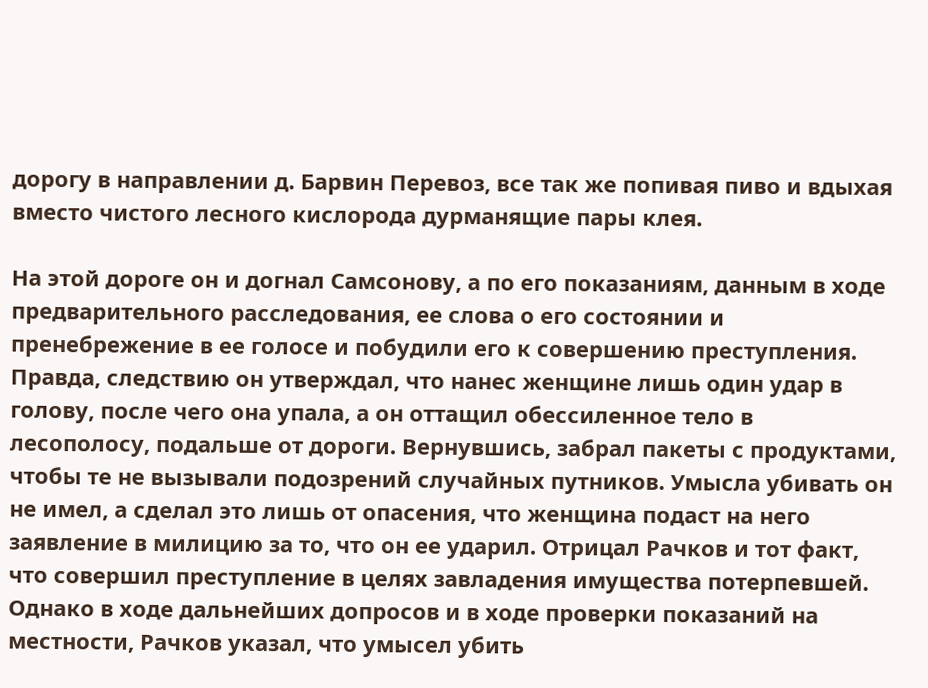дорогу в направлении д. Барвин Перевоз, все так же попивая пиво и вдыхая вместо чистого лесного кислорода дурманящие пары клея.

На этой дороге он и догнал Самсонову, а по его показаниям, данным в ходе предварительного расследования, ее слова о его состоянии и пренебрежение в ее голосе и побудили его к совершению преступления. Правда, следствию он утверждал, что нанес женщине лишь один удар в голову, после чего она упала, а он оттащил обессиленное тело в лесополосу, подальше от дороги. Вернувшись, забрал пакеты с продуктами, чтобы те не вызывали подозрений случайных путников. Умысла убивать он не имел, а сделал это лишь от опасения, что женщина подаст на него заявление в милицию за то, что он ее ударил. Отрицал Рачков и тот факт, что совершил преступление в целях завладения имущества потерпевшей. Однако в ходе дальнейших допросов и в ходе проверки показаний на местности, Рачков указал, что умысел убить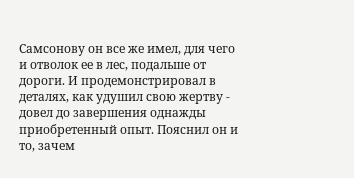Самсонову он все же имел, для чего и отволок ее в лес, подальше от дороги. И продемонстрировал в деталях, как удушил свою жертву - довел до завершения однажды приобретенный опыт. Пояснил он и то, зачем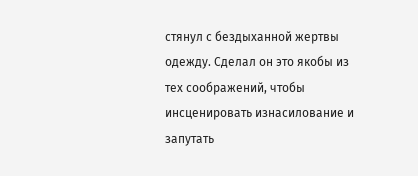стянул с бездыханной жертвы одежду. Сделал он это якобы из тех соображений, чтобы инсценировать изнасилование и запутать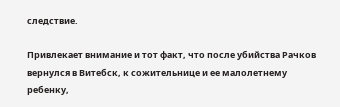следствие.

Привлекает внимание и тот факт, что после убийства Рачков вернулся в Витебск, к сожительнице и ее малолетнему ребенку,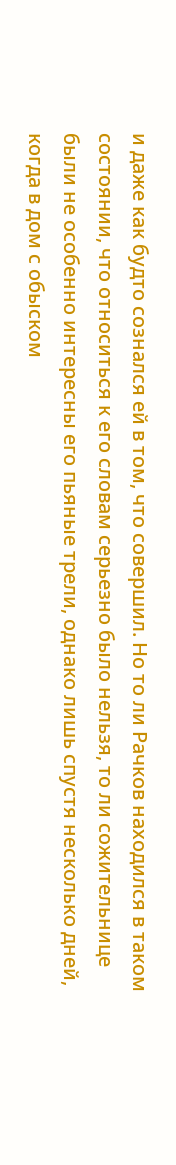и даже как будто сознался ей в том, что совершил. Но то ли Рачков находился в таком состоянии, что относиться к его словам серьезно было нельзя, то ли сожительнице были не особенно интересны его пьяные трели, однако лишь спустя несколько дней, когда в дом с обыском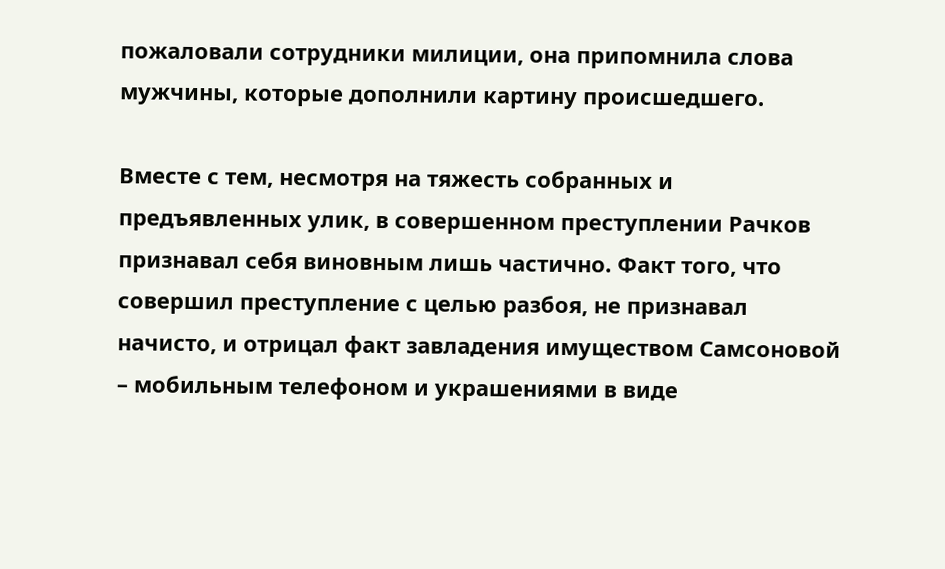пожаловали сотрудники милиции, она припомнила слова мужчины, которые дополнили картину происшедшего.

Вместе с тем, несмотря на тяжесть собранных и предъявленных улик, в совершенном преступлении Рачков признавал себя виновным лишь частично. Факт того, что совершил преступление с целью разбоя, не признавал начисто, и отрицал факт завладения имуществом Самсоновой – мобильным телефоном и украшениями в виде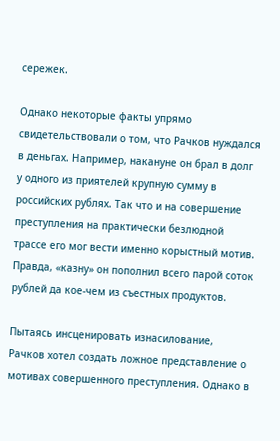сережек.

Однако некоторые факты упрямо свидетельствовали о том, что Рачков нуждался в деньгах. Например, накануне он брал в долг у одного из приятелей крупную сумму в российских рублях. Так что и на совершение преступления на практически безлюдной трассе его мог вести именно корыстный мотив. Правда, «казну» он пополнил всего парой соток рублей да кое-чем из съестных продуктов.

Пытаясь инсценировать изнасилование, Рачков хотел создать ложное представление о мотивах совершенного преступления. Однако в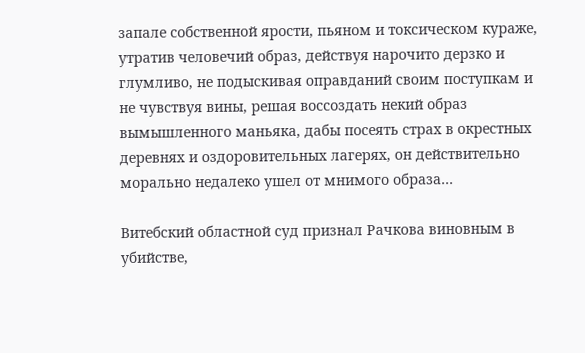запале собственной ярости, пьяном и токсическом кураже, утратив человечий образ, действуя нарочито дерзко и глумливо, не подыскивая оправданий своим поступкам и не чувствуя вины, решая воссоздать некий образ вымышленного маньяка, дабы посеять страх в окрестных деревнях и оздоровительных лагерях, он действительно морально недалеко ушел от мнимого образа…

Витебский областной суд признал Рачкова виновным в убийстве,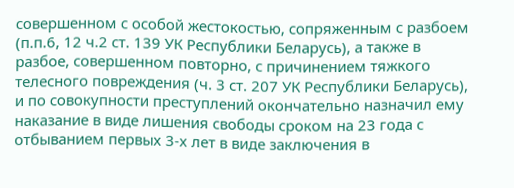совершенном с особой жестокостью, сопряженным с разбоем (п.п.6, 12 ч.2 ст. 139 УК Республики Беларусь), а также в разбое, совершенном повторно, с причинением тяжкого телесного повреждения (ч. 3 ст. 207 УК Республики Беларусь), и по совокупности преступлений окончательно назначил ему наказание в виде лишения свободы сроком на 23 года с отбыванием первых 3-х лет в виде заключения в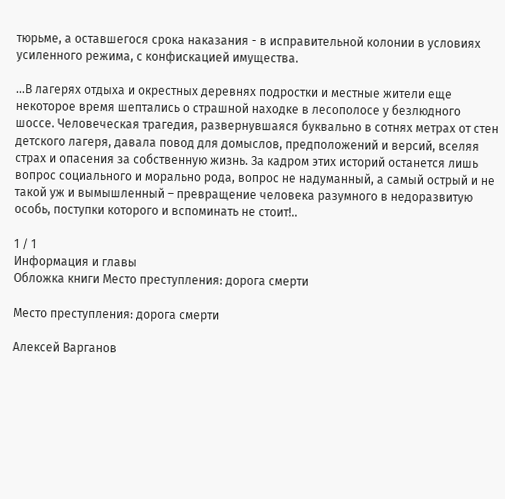тюрьме, а оставшегося срока наказания - в исправительной колонии в условиях усиленного режима, с конфискацией имущества.

…В лагерях отдыха и окрестных деревнях подростки и местные жители еще некоторое время шептались о страшной находке в лесополосе у безлюдного шоссе. Человеческая трагедия, развернувшаяся буквально в сотнях метрах от стен детского лагеря, давала повод для домыслов, предположений и версий, вселяя страх и опасения за собственную жизнь. За кадром этих историй останется лишь вопрос социального и морально рода, вопрос не надуманный, а самый острый и не такой уж и вымышленный – превращение человека разумного в недоразвитую особь, поступки которого и вспоминать не стоит!..

1 / 1
Информация и главы
Обложка книги Место преступления: дорога смерти

Место преступления: дорога смерти

Алексей Варганов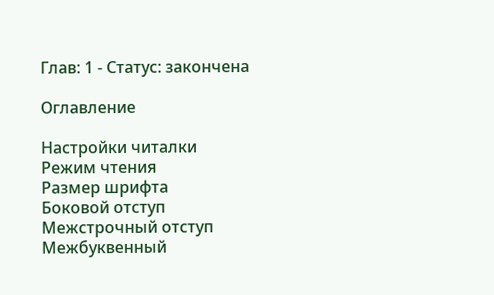Глав: 1 - Статус: закончена

Оглавление

Настройки читалки
Режим чтения
Размер шрифта
Боковой отступ
Межстрочный отступ
Межбуквенный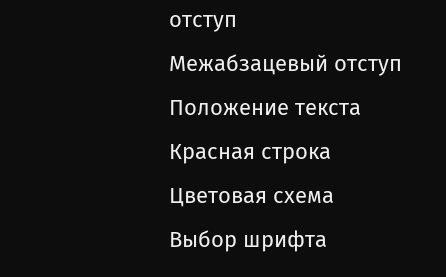отступ
Межабзацевый отступ
Положение текста
Красная строка
Цветовая схема
Выбор шрифта